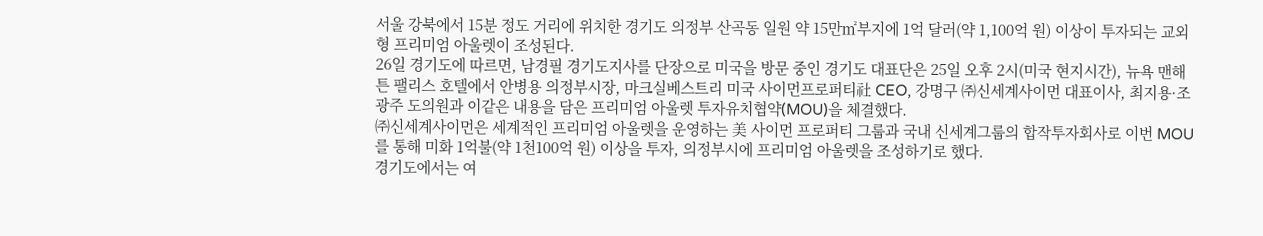서울 강북에서 15분 정도 거리에 위치한 경기도 의정부 산곡동 일원 약 15만㎡부지에 1억 달러(약 1,100억 원) 이상이 투자되는 교외형 프리미엄 아울렛이 조성된다.
26일 경기도에 따르면, 남경필 경기도지사를 단장으로 미국을 방문 중인 경기도 대표단은 25일 오후 2시(미국 현지시간), 뉴욕 맨해튼 팰리스 호텔에서 안병용 의정부시장, 마크실베스트리 미국 사이먼프로퍼티社 CEO, 강명구 ㈜신세계사이먼 대표이사, 최지용·조광주 도의원과 이같은 내용을 담은 프리미엄 아울렛 투자유치협약(MOU)을 체결했다.
㈜신세계사이먼은 세계적인 프리미엄 아울렛을 운영하는 美 사이먼 프로퍼티 그룹과 국내 신세계그룹의 합작투자회사로 이번 MOU를 통해 미화 1억불(약 1천100억 원) 이상을 투자, 의정부시에 프리미엄 아울렛을 조성하기로 했다.
경기도에서는 여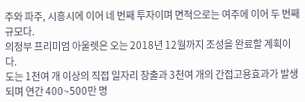주와 파주, 시흥시에 이어 네 번째 투자이며 면적으로는 여주에 이어 두 번째 규모다.
의정부 프리미엄 아울렛은 오는 2018년 12월까지 조성을 완료할 계획이다.
도는 1천여 개 이상의 직접 일자리 창출과 3천여 개의 간접고용효과가 발생되며 연간 400~500만 명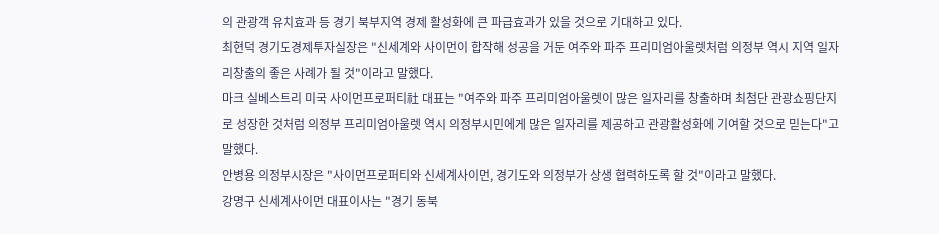의 관광객 유치효과 등 경기 북부지역 경제 활성화에 큰 파급효과가 있을 것으로 기대하고 있다.
최현덕 경기도경제투자실장은 "신세계와 사이먼이 합작해 성공을 거둔 여주와 파주 프리미엄아울렛처럼 의정부 역시 지역 일자리창출의 좋은 사례가 될 것"이라고 말했다.
마크 실베스트리 미국 사이먼프로퍼티社 대표는 "여주와 파주 프리미엄아울렛이 많은 일자리를 창출하며 최첨단 관광쇼핑단지로 성장한 것처럼 의정부 프리미엄아울렛 역시 의정부시민에게 많은 일자리를 제공하고 관광활성화에 기여할 것으로 믿는다"고 말했다.
안병용 의정부시장은 "사이먼프로퍼티와 신세계사이먼, 경기도와 의정부가 상생 협력하도록 할 것"이라고 말했다.
강명구 신세계사이먼 대표이사는 "경기 동북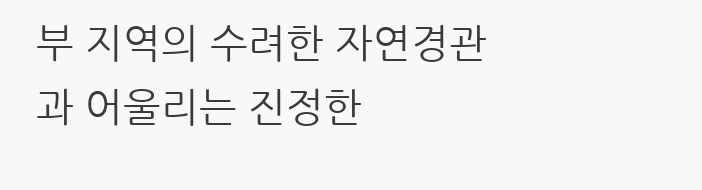부 지역의 수려한 자연경관과 어울리는 진정한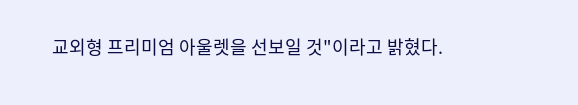교외형 프리미엄 아울렛을 선보일 것"이라고 밝혔다.